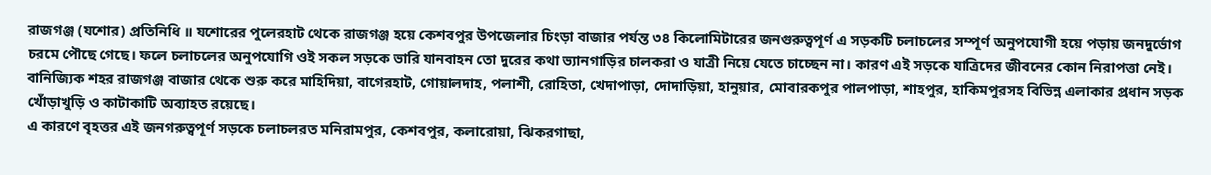রাজগঞ্জ (যশোর) প্রতিনিধি ॥ যশোরের পুলেরহাট থেকে রাজগঞ্জ হয়ে কেশবপুর উপজেলার চিংড়া বাজার পর্যন্ত ৩৪ কিলোমিটারের জনগুরুত্বপূর্ণ এ সড়কটি চলাচলের সম্পূর্ণ অনুপযোগী হয়ে পড়ায় জনদুর্ভোগ চরমে পৌছে গেছে। ফলে চলাচলের অনুপযোগি ওই সকল সড়কে ভারি যানবাহন তো দুরের কথা ভ্যানগাড়ির চালকরা ও যাত্রী নিয়ে যেতে চাচ্ছেন না। কারণ এই সড়কে যাত্রিদের জীবনের কোন নিরাপত্তা নেই।
বানিজ্যিক শহর রাজগঞ্জ বাজার থেকে শুরু করে মাহিদিয়া, বাগেরহাট, গোয়ালদাহ, পলাশী, রোহিতা, খেদাপাড়া, দোদাড়িয়া, হানুয়ার, মোবারকপুর পালপাড়া, শাহপুর, হাকিমপুরসহ বিভিন্ন এলাকার প্রধান সড়ক খোঁড়াখুড়ি ও কাটাকাটি অব্যাহত রয়েছে।
এ কারণে বৃহত্তর এই জনগরুত্বপূর্ণ সড়কে চলাচলরত মনিরামপুর, কেশবপুর, কলারোয়া, ঝিকরগাছা,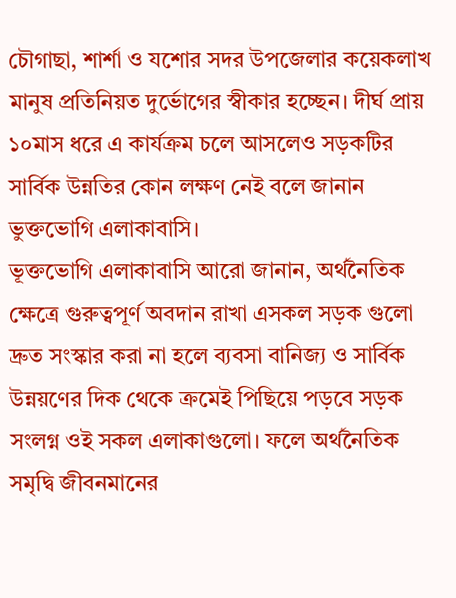চৌগাছা, শার্শা ও যশোর সদর উপজেলার কয়েকলাখ মানুষ প্রতিনিয়ত দুর্ভোগের স্বীকার হচ্ছেন। দীর্ঘ প্রায় ১০মাস ধরে এ কার্যক্রম চলে আসলেও সড়কটির সার্বিক উন্নতির কোন লক্ষণ নেই বলে জানান ভুক্তভোগি এলাকাবাসি।
ভূক্তভোগি এলাকাবাসি আরো জানান, অর্থনৈতিক ক্ষেত্রে গুরুত্বপূর্ণ অবদান রাখা এসকল সড়ক গুলো দ্রুত সংস্কার করা না হলে ব্যবসা বানিজ্য ও সার্বিক উন্নয়ণের দিক থেকে ক্রমেই পিছিয়ে পড়বে সড়ক সংলগ্ন ওই সকল এলাকাগুলো। ফলে অর্থনৈতিক সমৃদ্বি জীবনমানের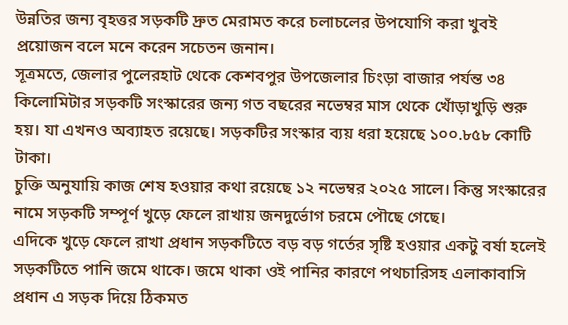উন্নতির জন্য বৃহত্তর সড়কটি দ্রুত মেরামত করে চলাচলের উপযোগি করা খুবই প্রয়োজন বলে মনে করেন সচেতন জনান।
সূত্রমতে, জেলার পুলেরহাট থেকে কেশবপুর উপজেলার চিংড়া বাজার পর্যন্ত ৩৪ কিলোমিটার সড়কটি সংস্কারের জন্য গত বছরের নভেম্বর মাস থেকে খোঁড়াখুড়ি শুরু হয়। যা এখনও অব্যাহত রয়েছে। সড়কটির সংস্কার ব্যয় ধরা হয়েছে ১০০.৮৫৮ কোটি টাকা।
চুক্তি অনুযায়ি কাজ শেষ হওয়ার কথা রয়েছে ১২ নভেম্বর ২০২৫ সালে। কিন্তু সংস্কারের নামে সড়কটি সম্পূর্ণ খুড়ে ফেলে রাখায় জনদুর্ভোগ চরমে পৌছে গেছে।
এদিকে খুড়ে ফেলে রাখা প্রধান সড়কটিতে বড় বড় গর্তের সৃষ্টি হওয়ার একটু বর্ষা হলেই সড়কটিতে পানি জমে থাকে। জমে থাকা ওই পানির কারণে পথচারিসহ এলাকাবাসি প্রধান এ সড়ক দিয়ে ঠিকমত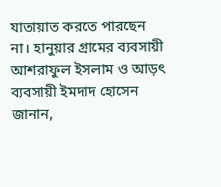যাতায়াত করতে পারছেন না। হানুয়ার গ্রামের ব্যবসায়ী আশরাফুল ইসলাম ও আড়ৎ ব্যবসায়ী ইমদাদ হোসেন জানান,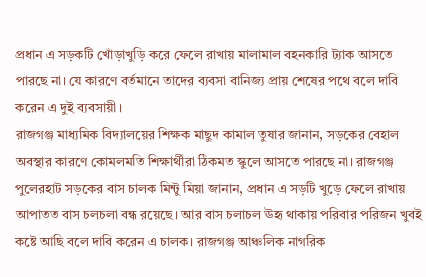প্রধান এ সড়কটি খোঁড়াখুড়ি করে ফেলে রাখায় মালামাল বহনকারি ট্যাক আসতে পারছে না। যে কারণে বর্তমানে তাদের ব্যবসা বানিজ্য প্রায় শেষের পথে বলে দাবি করেন এ দুই ব্যবসায়ী।
রাজগঞ্জ মাধ্যমিক বিদ্যালয়ের শিক্ষক মাছুদ কামাল তুষার জানান, সড়কের বেহাল অবস্থার কারণে কোমলমতি শিক্ষার্থীরা ঠিকমত স্কুলে আসতে পারছে না। রাজগঞ্জ পুলেরহাট সড়কের বাস চালক মিন্টু মিয়া জানান, প্রধান এ সড়টি খুড়ে ফেলে রাখায় আপাতত বাস চলচলা বন্ধ রয়েছে। আর বাস চলাচল ঊহৃ থাকায় পরিবার পরিজন খুবই কষ্টে আছি বলে দাবি করেন এ চালক। রাজগঞ্জ আঞ্চলিক নাগরিক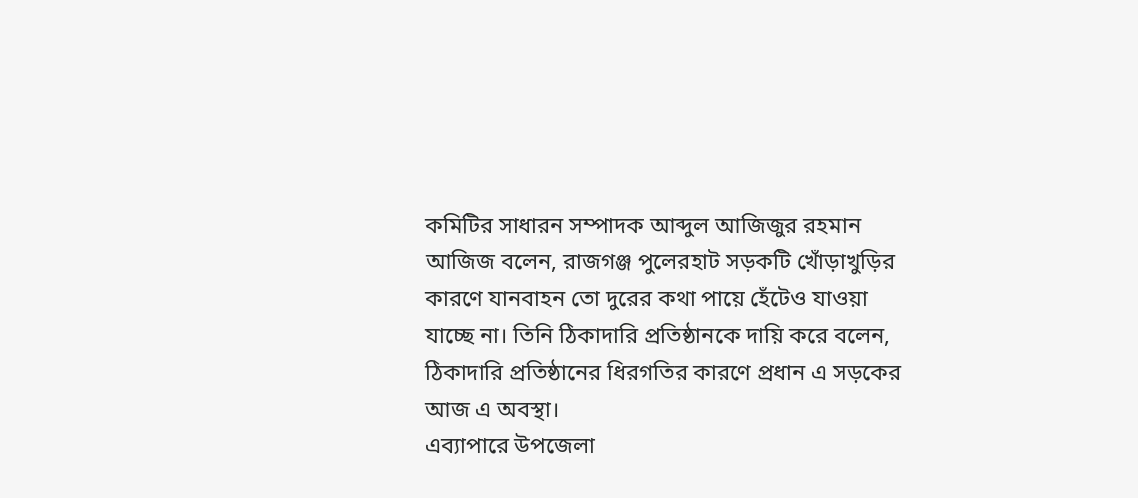কমিটির সাধারন সম্পাদক আব্দুল আজিজুর রহমান আজিজ বলেন, রাজগঞ্জ পুলেরহাট সড়কটি খোঁড়াখুড়ির কারণে যানবাহন তো দুরের কথা পায়ে হেঁটেও যাওয়া যাচ্ছে না। তিনি ঠিকাদারি প্রতিষ্ঠানকে দায়ি করে বলেন, ঠিকাদারি প্রতিষ্ঠানের ধিরগতির কারণে প্রধান এ সড়কের আজ এ অবস্থা।
এব্যাপারে উপজেলা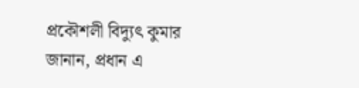প্রকৌশলী বিদ্যুৎ কুমার জানান, প্রধান এ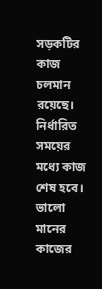সড়কটির কাজ চলমান রয়েছে। নির্ধারিত সময়ের মধ্যে কাজ শেষ হবে। ভালো মানের কাজের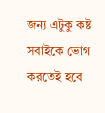জন্য এটুকু কষ্ট সবাইকে ভোগ করতেই হবে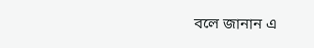বলে জানান এ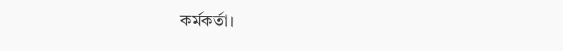কর্মকর্তা।